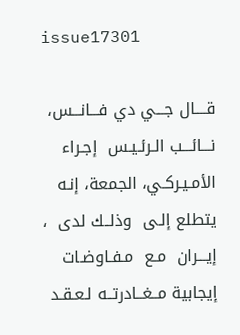issue17301

قــــال جـــي دي فـــانـــس، نـــائـــب الـرئـيـس  إجـراء ‌ الأمـيـركـي، الجمعة، إنـه يتطلع إلـى  وذلــك لدى ‌ ، إيـــران  مـع ‌ مـفـاوضـات إيجابية مــغــادرتــه لـعـقـد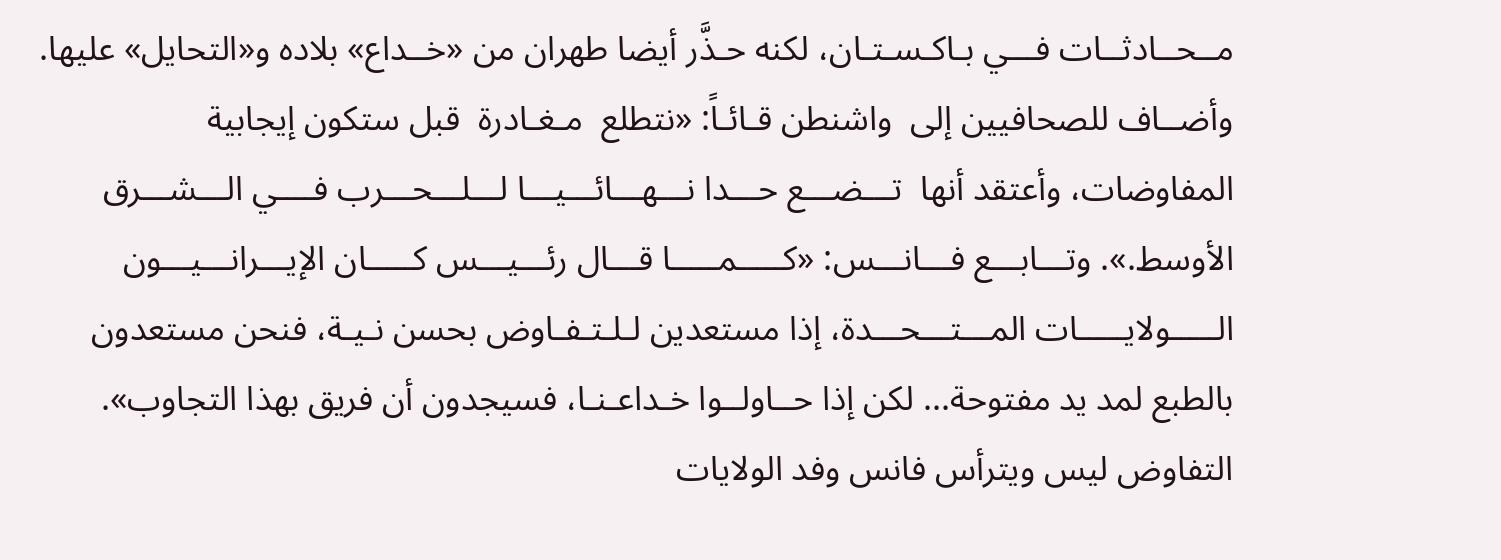مــحــادثــات فـــي بـاكـسـتـان، لكنه حـذَّر أيضا طهران من «خــداع» بلاده و«التحايل» عليها. وأضــاف للصحافيين إلى  واشنطن قـائـاً: «نتطلع ‌ مـغـادرة ‌ قبل ستكون إيجابية ‌ المفاوضات، وأعتقد أنها ‌ تـــضـــع حـــدا نـــهـــائـــيـــا لـــلـــحـــرب فــــي الـــشـــرق الأوسط.». وتـــابـــع فـــانـــس: «كـــــمـــــا قـــال رئـــيـــس كـــــان الإيـــرانـــيـــون ‌ الـــــولايـــــات المـــتـــحـــدة، إذا مستعدين لـلـتـفـاوض بحسن نـيـة، فنحن مستعدون بالطبع لمد يد مفتوحة... لكن إذا حــاولــوا خـداعـنـا، فسيجدون أن فريق بهذا التجاوب».  التفاوض ليس ويترأس فانس وفد الولايات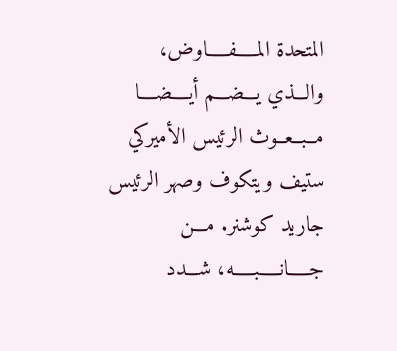المتحدة المـــــفـــــاوض، والـــذي يـــضـــم أيــــضــــا مــبــعــوث الرئيس الأميركي ستيف ويتكوف وصهر الرئيس جاريد كوشنر. مـــن جـــــانـــــبـــــه، شـــدد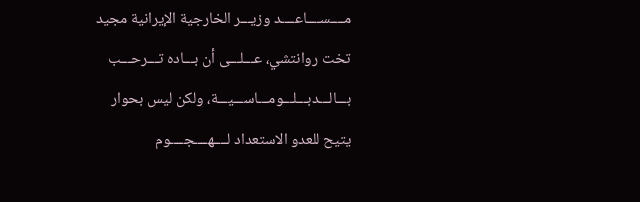مــــســــاعــــد وزيـــر الخارجية الإيرانية مجيد تخت روانتشي، عـــلـــى أن بـــاده تـــرحـــب بـــالـــدبـــلـــومـــاســـيـــة، ولكن ليس بحوار يتيح للعدو الاستعداد لــــهــــجــــوم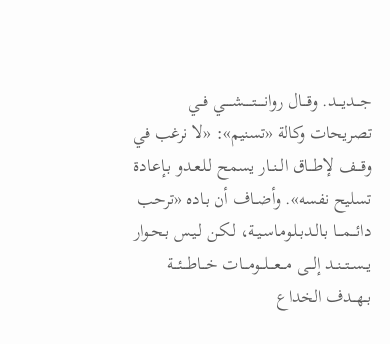جـــديـــد. وقـــال روانـــــتـــــشـــــي فــي تصريحات وكالة «تسنيم»: «لا نرغب في وقـــف لإطـــاق الــنــار يسمح لـلـعـدو بـإعـادة تسليح نفسه». وأضــاف أن بـاده «ترحب دائـــمـــا بـالـدبـلـومـاسـيـة، لـكـن لـيـس بـحـوار يــســتــنــد إلـــى مـــعـــلـــومـــات خـــاطـــئـــة بــهــدف الخداع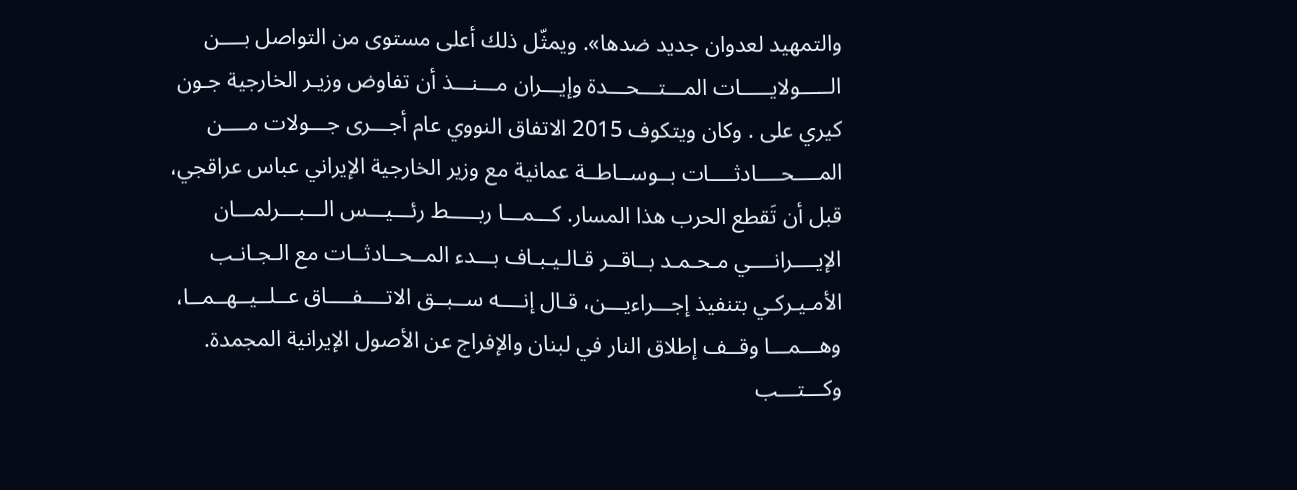والتمهيد لعدوان جديد ضدها». ويمثّل ذلك أعلى مستوى من التواصل بــــن الـــــولايـــــات المـــتـــحـــدة وإيـــران مـــنـــذ أن تفاوض وزيـر الخارجية جـون كيري على . وكان ويتكوف 2015 الاتفاق النووي عام أجـــرى جـــولات مــــن المــــحــــادثــــات بــوســاطــة عمانية مع وزير الخارجية الإيراني عباس عراقجي، قبل أن تَقطع الحرب هذا المسار. كـــمـــا ربـــــط رئـــيـــس الـــبـــرلمـــان الإيــــرانــــي مـحـمـد بــاقــر قـالـيـبـاف بـــدء المــحــادثــات مع الـجـانـب الأمـيـركـي بتنفيذ إجـــراءيـــن، قـال إنــــه ســبــق الاتــــفــــاق عــلــيــهــمــا، وهـــمـــا وقــف إطلاق النار في لبنان والإفراج عن الأصول الإيرانية المجمدة. وكـــتـــب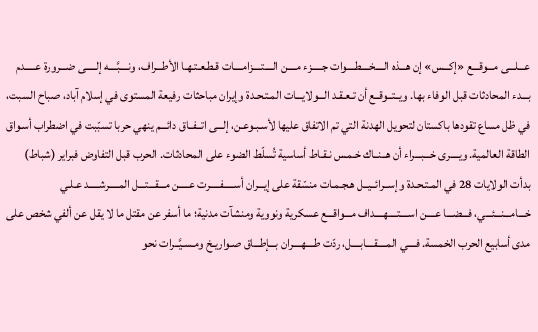عـــلـــى مـــوقـــع «إكـــس» إن هـــذه الــــخــــطــــوات جـــــزء مــــن الــــتــــزامــــات قـطـعـتـهـا الأطـــراف، ونــــبَّــــه إلـــــى ضـــرورة عـــــدم بـــدء المحادثات قبل الوفاء بها. ويــتــوقــع أن تـعـقـد الـــولايـــات المـتـحـدة وإيران مباحثات رفيعة المستوى في إسلام آباد، صباح السبت، في ظل مساع تقودها باكستان لتحويل الهدنة التي تم الاتفاق عليها لأسـبـوعـن، إلـــى اتــفــاق دائـــم ينهي حربا تسبّبت في اضطراب أسـواق الطاقة العالمية. ويــــرى خـــبـــراء أن هــنــاك خـمـس نـقـاط أساسية تُسلّط الضوء على المحادثات. الحرب قبل التفاوض فبراير (شباط) بدأت الولايات 28 في المـتـحـدة وإســرائــيــل هـجـمـات منسّقة على إيـــران أســـــفـــــرت عـــــن مـــقـــتـــل المـــــرشـــــد عـلـي خـــامـــنـــئـــي، فـــضـــا عــــن اســــتــــهــــداف مـــواقـــع عسكرية ونووية ومنشآت مدنية؛ ما أسفر عن مقتل ما لا يقل عن ألفي شخص على مدى أسابيع الحرب الخمسة. فــــي المــــقــــابــــل، ردّت طــــهــــران بـــإطـــاق صـواريـخ ومـسـيَّــرات نحو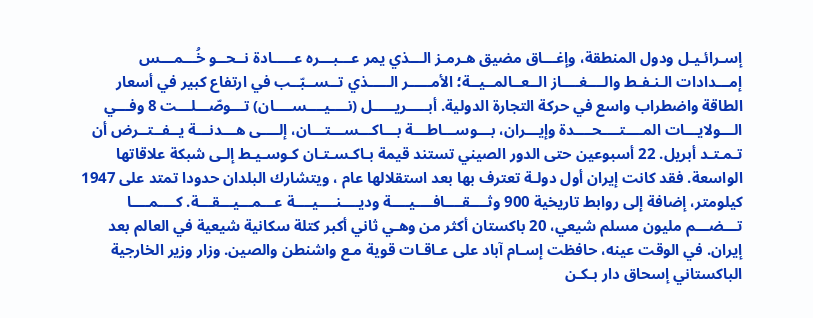إسـرائـيـل ودول المنطقة، وإغـــاق مضيق هـرمـز الـــذي يمر عـــبـــره عـــــادة نــحــو خُـــمـــس إمـــدادات الـنـفـط والــــغــــاز الــعــالمــيــة؛ الأمـــــر الـــــذي تــســبّــب في ارتفاع كبير في أسعار الطاقة واضطراب واسع في حركة التجارة الدولية. أبـــــريـــــل (نــــيــــســــان) تـــوصّـــلـــت 8 وفـــي الـــولايـــات المــــتــــحــــدة وإيـــران، بـــوســـاطـــة بـــاكـــســـتـــان، إلــــى هـــدنـــة يــفــتــرض أن تـمـتـد أبريل. 22 أسبوعين حتى الدور الصيني تستند قيمة بـاكـسـتـان كـوسـيـط إلـى شبكة علاقاتها الواسعة. فقد كانت إيران أول دولـة تعترف بها بعد استقلالها عام ، ويتشارك البلدان حدودا تمتد على 1947 كيلومتر، إضافة إلى روابط تاريخية 900 وثــــقــــافــــيــــة وديــــنــــيــــة عـــمـــيـــقـــة. كــــمــــا تـــضـــم مليون مسلم شيعي، 20 باكستان أكثر من وهـي ثاني أكبر كتلة سكانية شيعية في العالم بعد إيران. في الوقت عينه، حافظت إسـام آباد على عـاقـات قوية مـع واشنطن والصين. وزار وزير الخارجية الباكستاني إسحاق دار بـكـن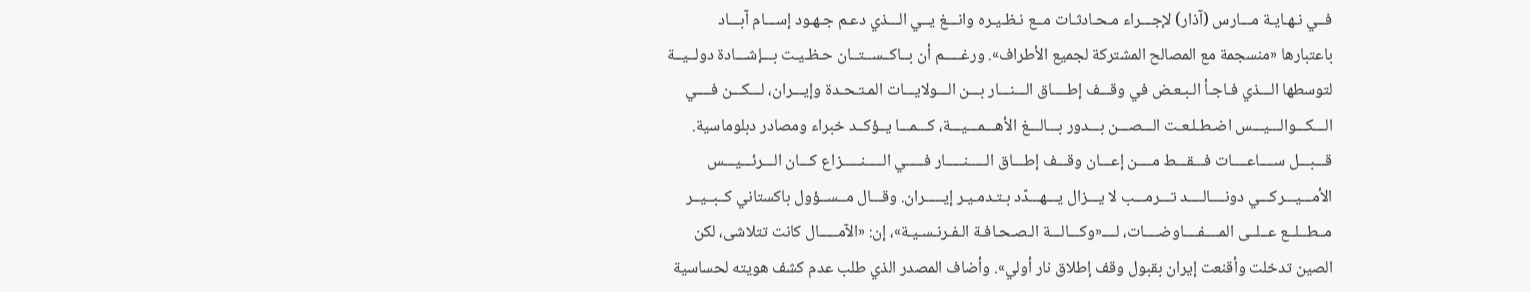فــي نـهـايـة مـــارس (آذار) لإجـــراء مـحـادثـات مــع نـظـيـره وانـــغ يــي الـــذي دعـم جـهـود إســـام آبـــاد باعتبارها «منسجمة مع المصالح المشتركة لجميع الأطراف». ورغـــــم أن بــاكــســتــان حـظـيـت بـــإشـــادة دولــيــة لتوسطها الـــذي فـاجـأ الـبـعـض في وقـــف إطــــاق الـــنـــار بـــن الـــولايـــات المـتـحـدة وإيـــران، لـــكـــن فــــي الـــكـــوالـــيـــس اضـطـلـعـت الـــصـــن بـــدور بـــالـــغ الأهـــمـــيـــة، كـــمـــا يــؤكــد خبراء ومصادر دبلوماسية. قـــبـــل ســــاعــــات فـــقـــط مــــن إعـــان وقـــف إطـــاق الـــــنـــــار فـــــي الـــــنـــــزاع كـــان الـــرئـــيـــس الأمـــيـــركـــي دونــــالــــد تـــرمـــب لا يـــزال يـــهـــدّد بـتـدمـيـر إيـــــران. وقـــال مــســؤول باكستاني كــبــيــر مــطــلــع عــلــى المــــفــــاوضــــات، لــــ«وكـــالـــة الـصـحـافـة الـفـرنـسـيـة»، إن: «الآمـــــال كانت تتلاشى، لكن الصين تدخلت وأقنعت إيران بقبول وقف إطلاق نار أولي». وأضاف المصدر الذي طلب عدم كشف هويته لحساسية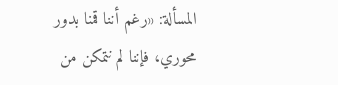المسألة: «رغم أننا قمنا بدور محوري، فإننا لم نتمكن من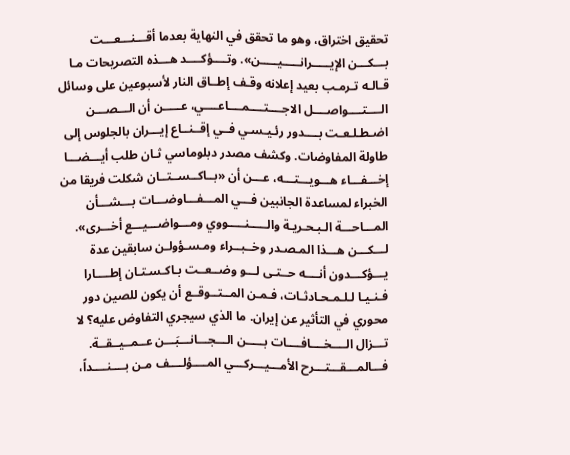تحقيق اختراق، وهو ما تحقق في النهاية بعدما أقـــنـــعـــت بـــكـــن الإيـــــرانـــــيـــــن». وتــــؤكــــد هـــذه التصريحات مـا قـالـه تـرمـب بعيد إعلانه وقـف إطــاق النار لأسبوعين على وسائل الــــتــــواصــــل الاجــــتــــمــــاعــــي، عـــــن أن الـــصـــن اضـطـلـعـت بــــدور رئـيـسـي فــي إقــنــاع إيـــران بالجلوس إلى طاولة المفاوضات. وكشف مصدر دبلوماسي ثـان طلب أيـــضـــا إخـــفـــاء هـــويـــتـــه، عـــن أن «بــاكــســتــان شكلت فريقا من الخبراء لمساعدة الجانبين فـــي المـــفـــاوضـــات بـــشـــأن المـــاحـــة الـبـحـريـة والـــــنـــــووي ومـــواضـــيـــع أخـــرى». لـــكـــن هـــذا المـصـدر وخــبــراء ومـسـؤولـن سابقين عدة يـــؤكـــدون أنــــه حــتـى لـــو وضــعــت بـاكـسـتـان إطــــارا فـنـيـا لـلـمـحـادثـات، فـمـن المــتــوقــع أن يكون للصين دور محوري في التأثير عن إيران. ما الذي سيجري التفاوض عليه؟ لا تـــزال الــــخــــافــــات بـــــن الـــجـــانـــبَـــن عــمــيــقــة. فـــالمـــقـــتـــرح الأمـــيـــركـــي المــــؤلــــف مـن بــــنــــداً،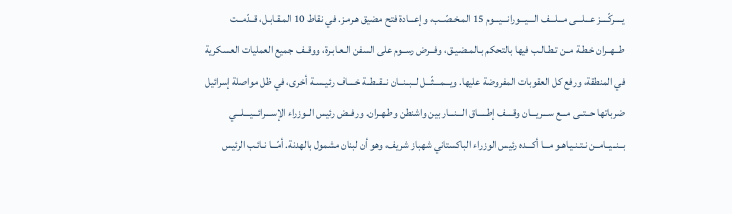يــــركّــــز عـــلـــى مـــلـــف الـــيـــورانـــيـــوم 15 المـخـصّــب، وإعـــادة فتح مضيق هـرمـز. في نقاط 10 المـقـابـل، قــدّمــت طــهــران خـطـة مــن تـطـالـب فيها بالتحكم بـالمـضـيـق، وفــرض رســوم على السفن الـعـابـرة، ووقــف جميع العمليات العسكرية في المنطقة، ورفع كل العقوبات المفروضة عليها. ويـــمـــثّـــل لــبــنــان نــقــطــة خــــاف رئـيـسـة أخرى، في ظل مواصلة إسرائيل ضرباتها حــتــى مـــع ســـريـــان وقــــف إطـــــاق الـــنـــار بين واشنطن وطـهـران. ورفــض رئيس الــوزراء الإســـرائـــيـــلـــي بــنــيــامــن نـتـنـيـاهـو مـــا أكـــده رئيس الوزراء الباكستاني شهباز شريف، وهو أن لبنان مشمول بالهدنة. أمّـــا نـائـب الرئيس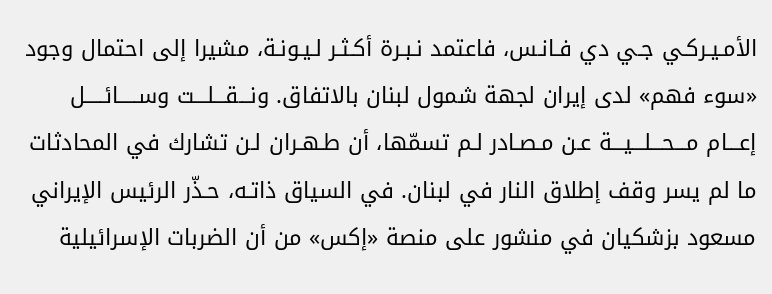الأمـيـركـي جـي دي فـانـس، فاعتمد نـبـرة أكـثـر لـيـونـة، مشيرا إلى احتمال وجود «سوء فهم» لدى إيران لجهة شمول لبنان بالاتفاق. ونـــقـــلـــت وســـــائـــــل إعـــام مـــحـــلـــيـــة عـن مـصـادر لـم تسمّها، أن طـهـران لـن تشارك في المحادثات ما لم يسر وقف إطلاق النار في لبنان. في السياق ذاتـه، حـذّر الرئيس الإيراني مسعود بزشكيان في منشور على منصة «إكس» من أن الضربات الإسرائيلية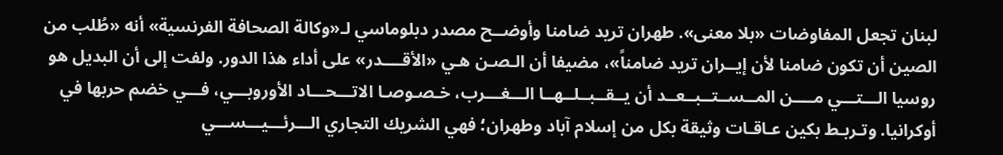لبنان تجعل المفاوضات «بلا معنى». طهران تريد ضامنا وأوضــح مصدر دبلوماسي لـ«وكالة الصحافة الفرنسية» أنه «طُلب من الصين أن تكون ضامنا لأن إيــران تريد ضامناً»، مضيفا أن الـصـن هـي «الأقــــدر» على أداء هذا الدور. ولفت إلى أن البديل هو روسيا الـــتـــي مــــن المــســتــبــعــد أن يــقــبــلــهــا الـــغـــرب، خـصـوصـا الاتـــحـــاد الأوروبـــي، فـــي خضم حربها في أوكرانيا. وتـربـط بكين عـاقـات وثيقة بكل من إسلام آباد وطهران؛ فهي الشريك التجاري الـــرئـــيـــســـي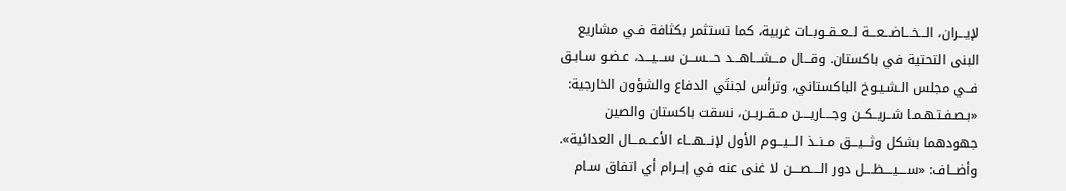لإيـــران، الـــخـــاضـــعـــة لــعــقــوبــات غربية، كما تستثمر بكثافة فـي مشاريع البنى التحتية في باكستان. وقـــال مـــشـــاهـــد حـــســـن ســـيـــد، عـضـو سـابـق فــي مجلس الـشـيـوخ الباكستاني، وترأس لجنتَي الدفاع والشؤون الخارجية: «بـصـفـتـهـمـا شــريــكــن وجــــاريــــن مــقــربــن، نسقت باكستان والصين جهودهما بشكل وثـــيـــق مــنــذ الـــيـــوم الأول لإنـــهـــاء الأعـــمـــال العدائية». وأضـــاف: «ســــيــــظــــل دور الــــصــــن لا غنى عنه في إبــرام أي اتفاق سـام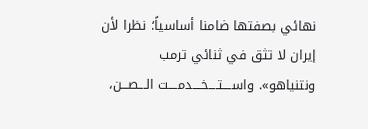نهائي بصفتها ضامنا أساسياً؛ نظرا لأن إيران لا تثق في ثنائي ترمب ونتنياهو». واســــتــــخــــدمــــت الـــصـــن،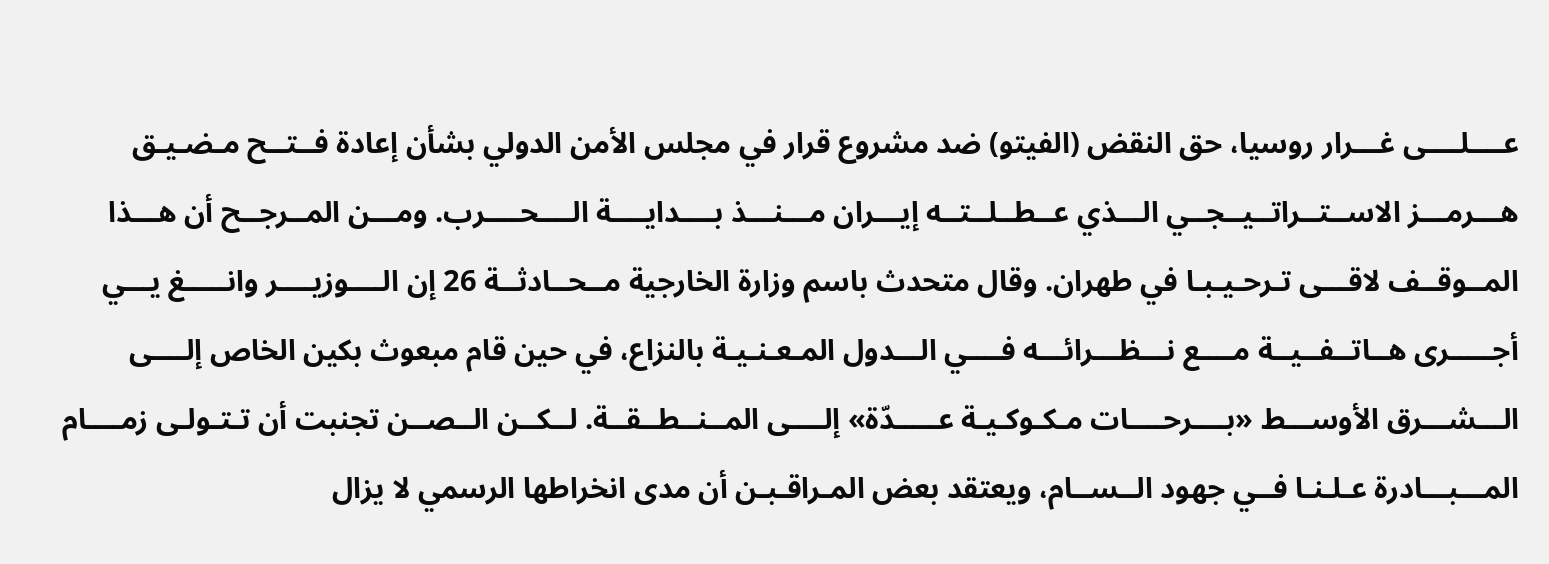عــــلــــى غـــرار روسيا، حق النقض (الفيتو) ضد مشروع قرار في مجلس الأمن الدولي بشأن إعادة فــتــح مـضـيـق هـــرمـــز الاســتــراتــيــجــي الـــذي عــطــلــتــه إيـــران مـــنـــذ بــــدايــــة الــــحــــرب. ومـــن المــرجــح أن هـــذا المــوقــف لاقـــى تـرحـيـبـا في طهران. وقال متحدث باسم وزارة الخارجية مــحــادثــة 26 إن الــــوزيــــر وانـــــغ يـــي أجـــــرى هــاتــفــيــة مــــع نـــظـــرائـــه فــــي الـــدول المـعـنـيـة بالنزاع، في حين قام مبعوث بكين الخاص إلــــى الـــشـــرق الأوســـط «بــــرحــــات مـكـوكـيـة عـــــدّة» إلــــى المــنــطــقــة. لــكــن الــصــن تجنبت أن تـتـولـى زمــــام المـــبـــادرة عـلـنـا فــي جهود الــســام، ويعتقد بعض المـراقـبـن أن مدى انخراطها الرسمي لا يزال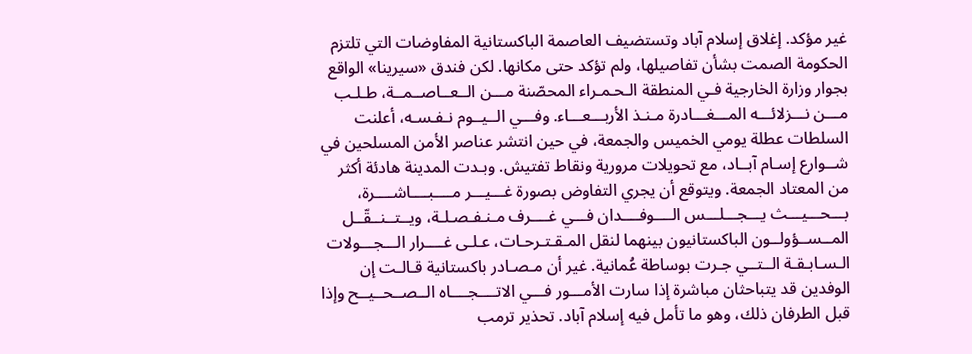غير مؤكد. إغلاق إسلام آباد وتستضيف العاصمة الباكستانية المفاوضات التي تلتزم الحكومة الصمت بشأن تفاصيلها، ولم تؤكد حتى مكانها. لكن فندق «سيرينا» الواقع بجوار وزارة الخارجية فـي المنطقة الـحـمـراء المحصّنة مـــن الــعــاصــمــة، طـلـب مـــن نـــزلائـــه المـــغـــادرة مـنـذ الأربـــعـــاء. وفـــي الــيــوم نـفـسـه، أعلنت السلطات عطلة يومي الخميس والجمعة، في حين انتشر عناصر الأمن المسلحين في شــوارع إسـام آبــاد، مع تحويلات مرورية ونقاط تفتيش. وبـدت المدينة هادئة أكثر من المعتاد الجمعة. ويتوقع أن يجري التفاوض بصورة غـــيـــر مــــبــــاشــــرة، بـــحـــيـــث يـــجـــلـــس الــــوفــــدان فـــي غــــرف مـنـفـصـلـة، ويــتــنــقّــل المــســؤولــون الباكستانيون بينهما لنقل المـقـتـرحـات، عـلـى غــــرار الـــجـــولات الـسـابـقـة الــتــي جـرت بوساطة عُمانية. غير أن مـصـادر باكستانية قـالـت إن الوفدين قد يتباحثان مباشرة إذا سارت الأمـــور فـــي الاتــــجــــاه الــصــحــيــح وإذا قبل الطرفان ذلك، وهو ما تأمل فيه إسلام آباد. تحذير ترمب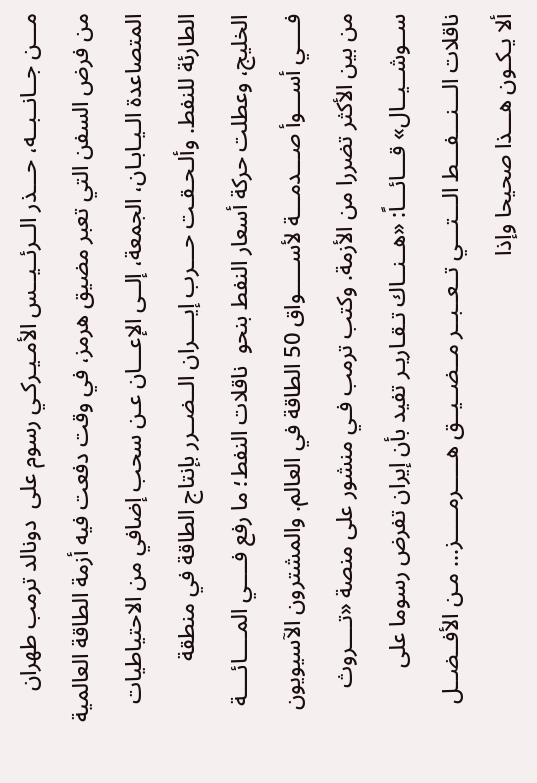مـــن جــانــبــه، حـــذر الــرئــيــس الأمـيـركـي رسوم على ‌ دونالد ترمب طهران من فرض السفن التي تعبر مضيق هرمز، في وقت دفعت فيه أزمة الطاقة العالمية المتصاعدة الـيـابـان، الجمعة، إلــى الإعـــان عـن سحب إضافي من الاحتياطيات الطارئة للنفط. وألـحـقـت حـــرب إيــــران الــضــرر بإنتاج الطاقة في منطقة الخليج، وعطلت حركة أسعار النفط بنحو  ناقلات النفط؛ ما رفع فــــي المــــائــــة فــــي أســـوأ صـــدمـــة لأســـــواق 50 الطاقة في العالم. والمشترون الآسيويون من بين الأكثر تضررا من الأزمة. وكتب ترمب فـي منشور على منصة «تــــروث ســوشــيــال» قـــائـــاً: «هــنــاك تـقـاريـر تفيد بأن إيران تفرض رسوما على ناقلات الـــنـــفـــط الـــتـــي تــعــبــر مــضــيــق هـــــرمـــــز... مـن الأفــضــل ألا يـكـون هـــذا صحيحا وإذا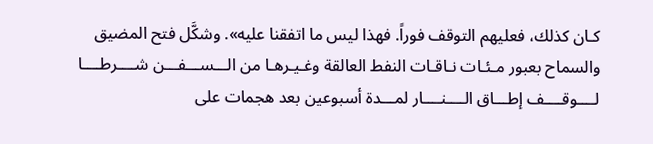كـان كذلك، فعليهم التوقف فوراً. فهذا ليس ما اتفقنا عليه». وشكَّل فتح المضيق والسماح بعبور مـئـات نـاقـات النفط العالقة وغـيـرهـا من الـــســـفـــن شــــرطــــا لــــوقــــف إطـــاق الــــنــــار لمـــدة أسبوعين بعد هجمات على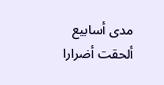مدى أسابيع ألحقت أضرارا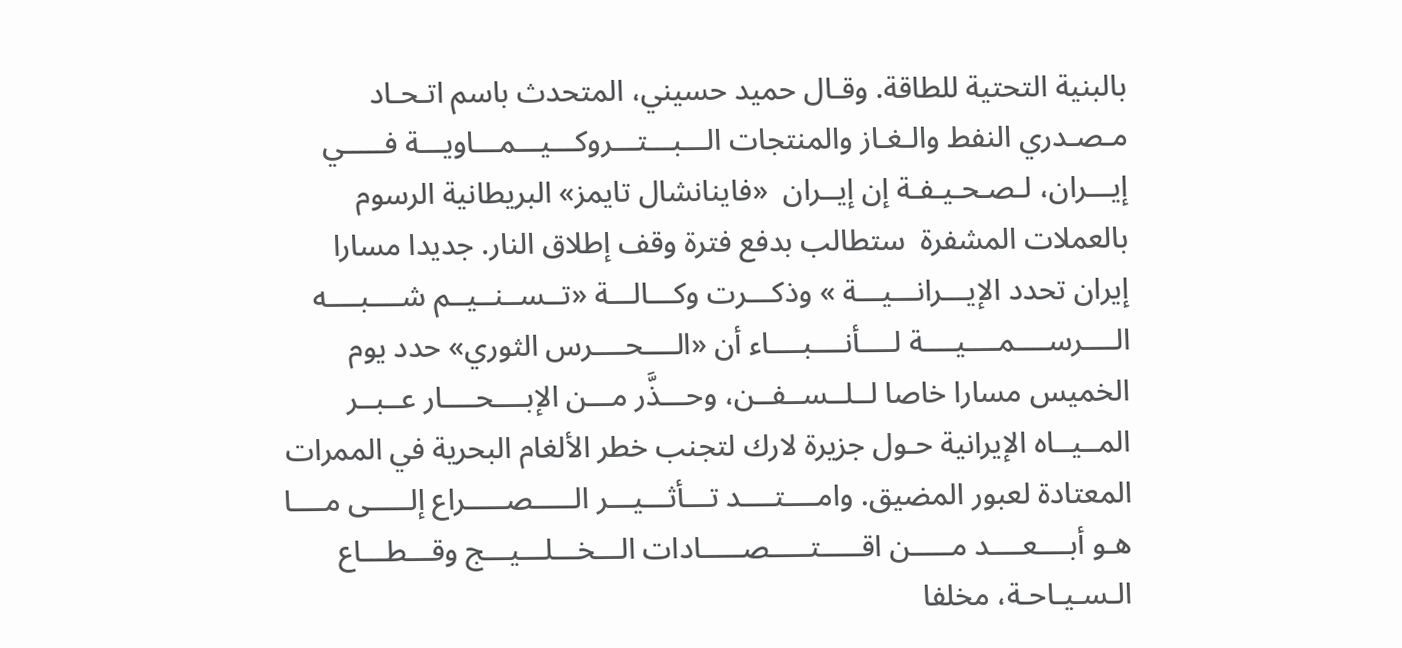بالبنية التحتية للطاقة. وقـال حميد حسيني، المتحدث باسم اتـحـاد مـصـدري النفط والـغـاز والمنتجات الـــبـــتـــروكـــيـــمـــاويـــة فـــــي إيـــران، لـصـحـيـفـة إن إيــران ‌ «فاينانشال تايمز» البريطانية الرسوم بالعملات المشفرة ‌ ستطالب بدفع فترة وقف إطلاق النار. جديدا مسارا  إيران تحدد الإيـــرانـــيـــة » وذكـــرت وكـــالـــة «تــســنــيــم شــــبــــه الــــرســــمــــيــــة لــــأنــــبــــاء أن «الــــحــــرس الثوري» حدد يوم الخميس مسارا خاصا لــلــســفــن، وحـــذَّر مـــن الإبــــحــــار عــبــر المــيــاه الإيرانية حـول جزيرة لارك لتجنب خطر الألغام البحرية في الممرات المعتادة لعبور المضيق. وامــــتــــد تـــأثـــيـــر الـــــصـــــراع إلـــــى مــــا هـو أبــــعــــد مـــــن اقـــــتـــــصـــــادات الـــخـــلـــيـــج وقـــطـــاع الـسـيـاحـة، مخلفا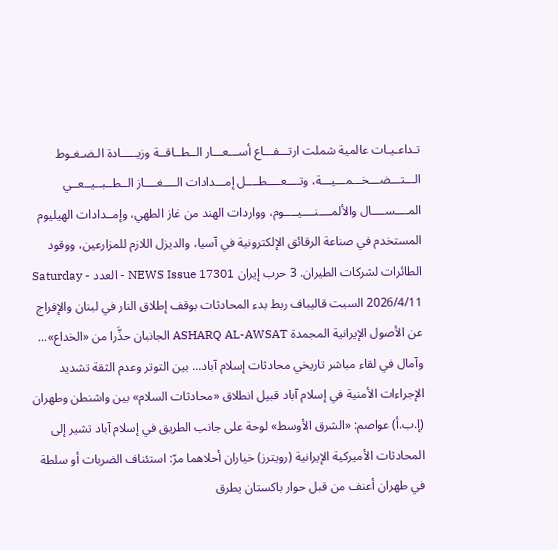تـداعـيـات عالمية شملت ارتـــفـــاع أســـعـــار الــطــاقــة وزيـــــادة الـضـغـوط الـــتـــضـــخـــمـــيـــة، وتــــعــــطــــل إمـــدادات الــــغــــاز الــطــبــيــعــي المــــســــال والألمــــنــــيــــوم، وواردات الهند من غاز الطهي، وإمــدادات الهيليوم المستخدم في صناعة الرقائق الإلكترونية في آسيا، والديزل اللازم للمزارعين، ووقود الطائرات لشركات الطيران. 3 حرب إيران NEWS Issue 17301 - العدد Saturday - 2026/4/11 السبت قاليباف ربط بدء المحادثات بوقف إطلاق النار في لبنان والإفراج عن الأصول الإيرانية المجمدة ASHARQ AL-AWSAT الجانبان حذَّرا من «الخداع»... وآمال في لقاء مباشر تاريخي محادثات إسلام آباد... بين التوتر وعدم الثقة تشديد الإجراءات الأمنية في إسلام آباد قبيل انطلاق «محادثات السلام» بين واشنطن وطهران (إ.ب.أ) عواصم: «الشرق الأوسط» لوحة على جانب الطريق في إسلام آباد تشير إلى المحادثات الأميركية الإيرانية (رويترز) خياران أحلاهما مرّ: استئناف الضربات أو سلطة في طهران أعنف من قبل حوار باكستان يطرق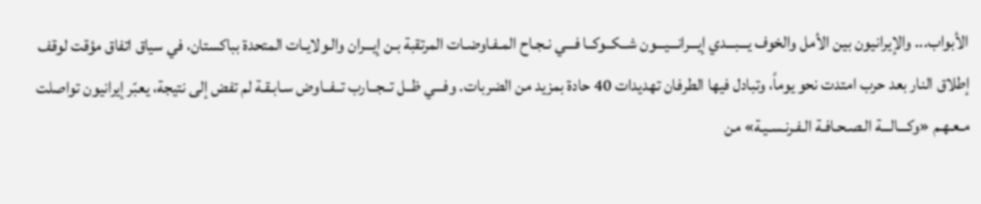الأبواب... والإيرانيون بين الأمل والخوف يـــبـــدي إيـــرانـــيـــون شــكــوكــا فـــي نـجـاح المـفـاوضـات المرتقبة بـن إيـــران والـولايـات المتحدة بباكستان، في سياق اتفاق مؤقت لوقف إطلاق النار بعد حرب امتدت نحو يوماً، وتبادل فيها الطرفان تهديدات 40 حادة بمزيد من الضربات. وفـــي ظــل تــجــارب تــفــاوض سـابـقـة لم تفض إلى نتيجة، يعبّر إيرانيون تواصلت مـعـهـم «وكـــالـــة الـصـحـافـة الـفـرنـسـيـة» من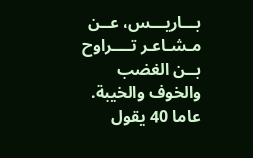بـــاريـــس، عــن مـشـاعـر تــــراوح بــن الغضب والخوف والخيبة. عاما 40 يقول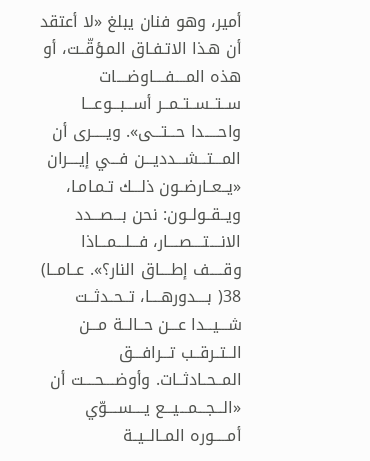أمير، وهو فنان يبلغ «لا أعتقد أن هـذا الاتـفـاق المـؤقّــت، أو هذه المــــفــــاوضــــات ســتــســتــمــر أســـبـــوعـــا واحـــــدا حـــتـــى». ويـــــرى أن المـــتـــشـــدديـــن فـــي إيــــران «يــعــارضــون ذلـــك تـمـامـا، ويــقــولــون: نحن بـــصـــدد الانــــتــــصــــار، فـــلـــمـــاذا وقـــــف إطــــاق النار؟». عــامــا) 38( بــــدورهــــا، تــحــدثــت شـــيـــدا عـــن حــالــة مـــن الــتــرقــب تـــرافـــق المــحــادثــات. وأوضــــحــــت أن «الـــجـــمـــيـــع يــــســــوّي أمـــــوره المــالــيــة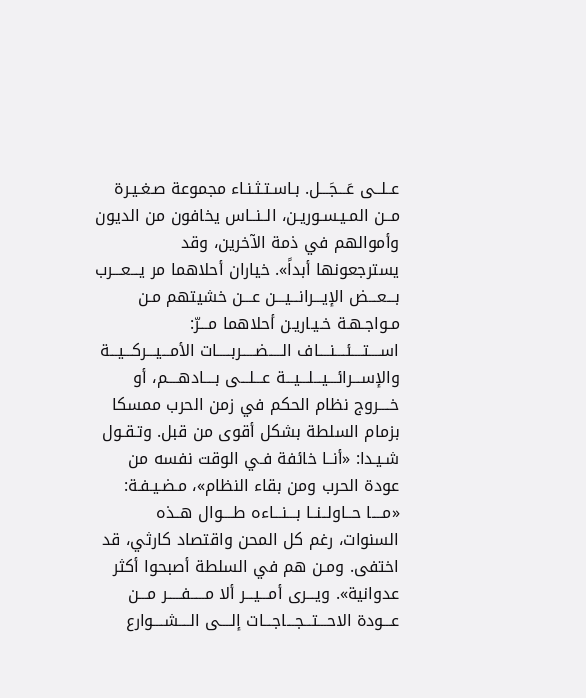عــلــى عَـــجَـــل. بـاسـتـثـنـاء مجموعة صـغـيـرة مــن المـيـسـوريـن، الــنــاس يخافون من الديون وأموالهم في ذمة الآخرين، وقد يسترجعونها أبداً». خياران أحلاهما مر يـــعـــرب بـــعـــض الإيـــرانـــيـــن عـــن خشيتهم مـن مـواجـهـة خـيـاريـن أحلاهما مـــرّ: اســــتــــئــــنــــاف الـــــضـــــربـــــات الأمـــيـــركـــيـــة والإســـرائـــيـــلـــيـــة عـــلـــى بــــادهــــم، أو خــــروج نظام الحكم في زمن الحرب ممسكا بزمام السلطة بشكل أقوى من قبل. وتـقـول شـيـدا: «أنــا خائفة فـي الوقت نفسه من عودة الحرب ومن بقاء النظام»، مـضـيـفـة: «مــــا حــاولــنــا بـــنـــاءه طــــوال هــذه السنوات، رغم كل المحن واقتصاد كارثي، قد اختفى. ومـن هم في السلطة أصبحوا أكثر عدوانية». ويـــرى أمـــيـــر ألا مـــــفـــــر مـــن عـــودة الاحـــتـــجـــاجـــات إلــــى الــــشــــوارع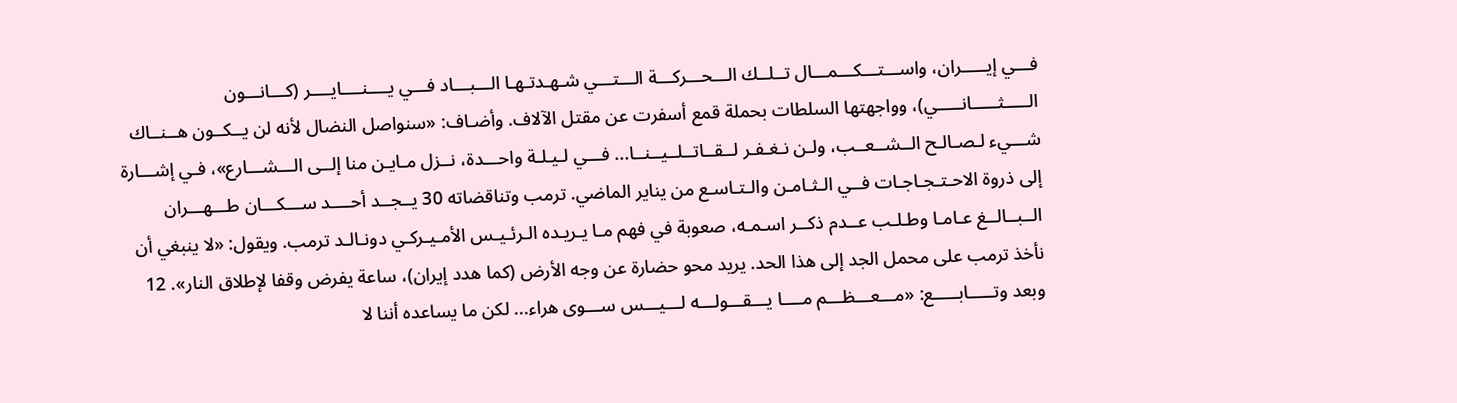فـــي إيـــــران، واســـتـــكـــمـــال تــلــك الـــحـــركـــة الـــتـــي شـهـدتـهـا الـــبـــاد فـــي يــــنــــايــــر (كـــانـــون الـــــثـــــانـــــي)، وواجهتها السلطات بحملة قمع أسفرت عن مقتل الآلاف. وأضـاف: «سنواصل النضال لأنه لن يــكــون هــنــاك شـــيء لـصـالـح الــشــعــب، ولـن نـغـفـر لــقــاتــلــيــنــا... فـــي لـيـلـة واحـــدة، نــزل مـايـن منا إلــى الـــشـــارع»، فـي إشـــارة إلى ذروة الاحـتـجـاجـات فــي الـثـامـن والـتـاسـع من يناير الماضي. ترمب وتناقضاته 30 يــجــد أحــــد ســـكـــان طـــهـــران الــبــالــغ عـامـا وطـلـب عــدم ذكــر اسـمـه، صعوبة في فهم مـا يـريـده الـرئـيـس الأمـيـركـي دونـالـد ترمب. ويقول: «لا ينبغي أن نأخذ ترمب على محمل الجد إلى هذا الحد. يريد محو حضارة عن وجه الأرض (كما هدد إيران)، ساعة يفرض وقفا لإطلاق النار». 12 وبعد وتـــــابـــــع: «مـــعـــظـــم مــــا يـــقـــولـــه لـــيـــس ســـوى هراء... لكن ما يساعده أننا لا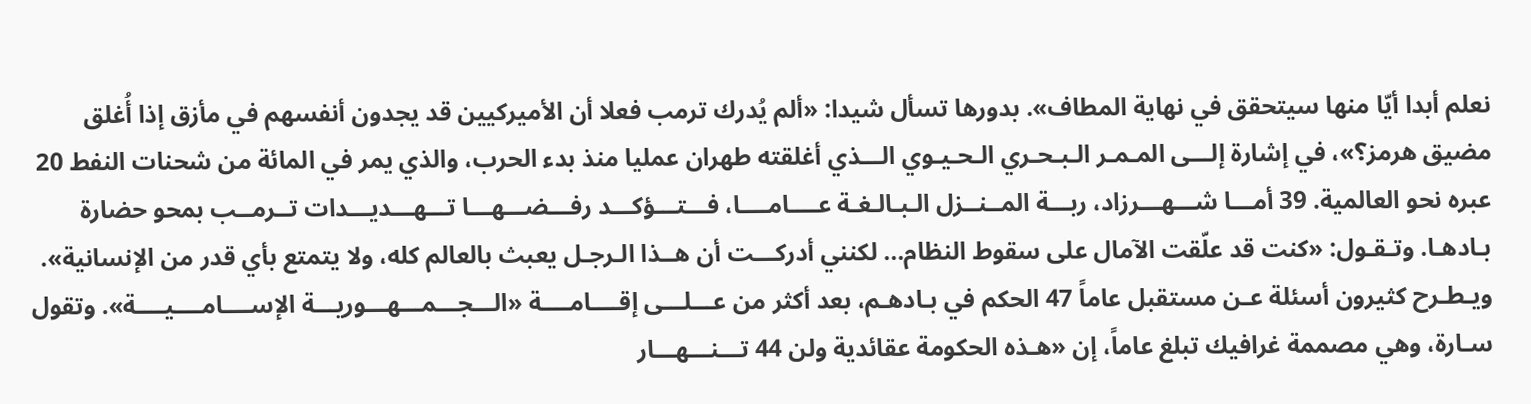نعلم أبدا أيّا منها سيتحقق في نهاية المطاف». بدورها تسأل شيدا: «ألم يُدرك ترمب فعلا أن الأميركيين قد يجدون أنفسهم في مأزق إذا أُغلق مضيق هرمز؟»، في إشارة إلـــى المـمـر الـبـحـري الـحـيـوي الـــذي أغلقته طهران عمليا منذ بدء الحرب، والذي يمر في المائة من شحنات النفط 20 عبره نحو العالمية. 39 أمـــا شـــهـــرزاد، ربـــة المــنــزل الـبـالـغـة عــــامــــا، فـــتـــؤكـــد رفـــضـــهـــا تـــهـــديـــدات تــرمــب بمحو حضارة بـادهـا. وتـقـول: «كنت قد علّقت الآمال على سقوط النظام... لكنني أدركـــت أن هــذا الـرجـل يعبث بالعالم كله، ولا يتمتع بأي قدر من الإنسانية». ويـطـرح كثيرون أسئلة عـن مستقبل عاماً 47 الحكم في بـادهـم، بعد أكثر من عـــلـــى إقــــامــــة «الـــجـــمـــهـــوريـــة الإســــامــــيــــة». وتقول سـارة، وهي مصممة غرافيك تبلغ عاماً، إن «هـذه الحكومة عقائدية ولن 44 تـــنـــهـــار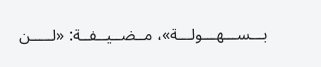بـــســـهـــولـــة»، مــضــيــفــة: «لـــــن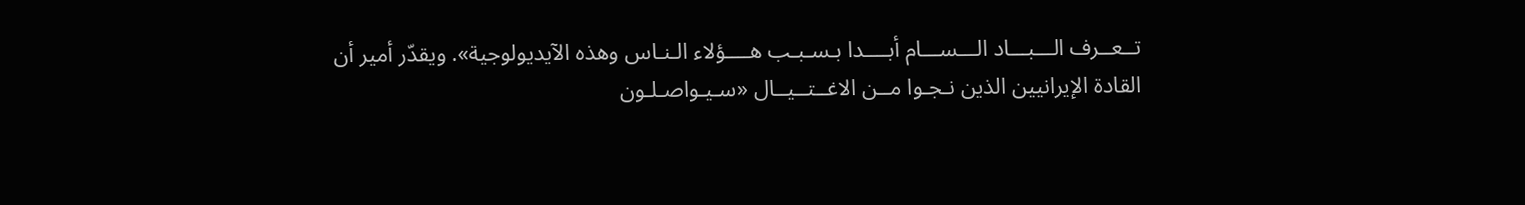تــعــرف الـــبـــاد الـــســـام أبــــدا بـسـبـب هــــؤلاء الـنـاس وهذه الآيديولوجية». ويقدّر أمير أن القادة الإيرانيين الذين نـجـوا مــن الاغــتــيــال «سـيـواصـلـون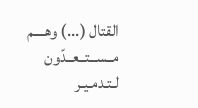القتال (...) وهــــم مــســتــعــدّون لـتـدمـيـر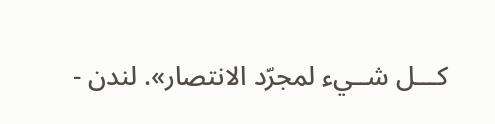كـــل شــيء لمجرّد الانتصار». لندن -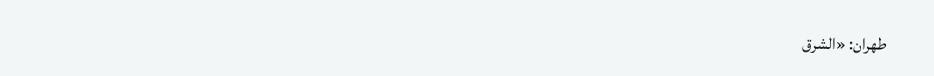طهران: «الشرق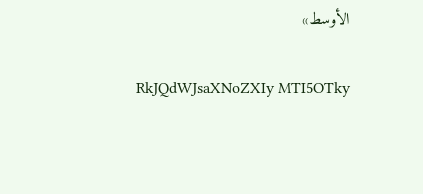الأوسط»

RkJQdWJsaXNoZXIy MTI5OTky